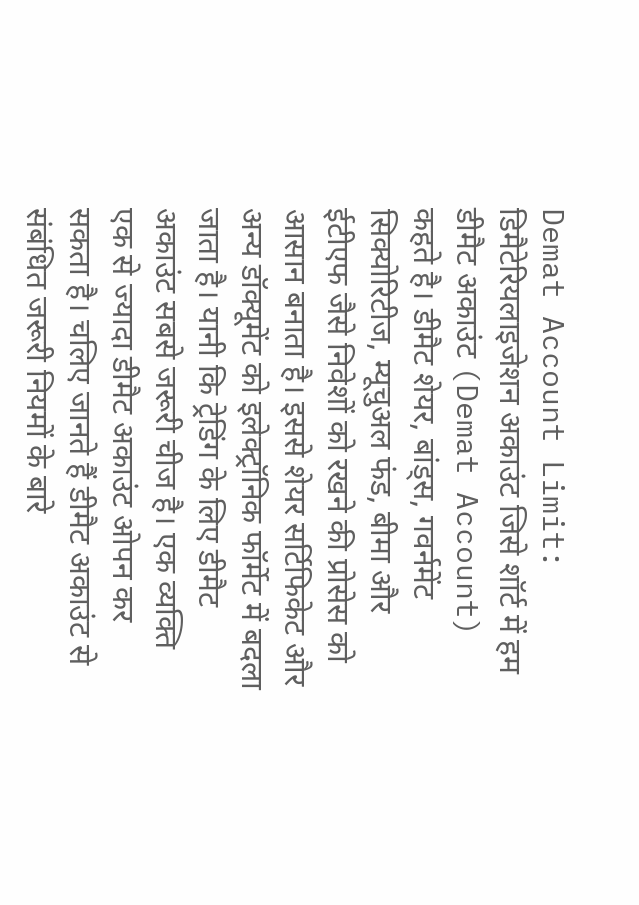Demat Account Limit: डिमैटेरियलाइजेशन अकाउंट जिसे शॉर्ट में हम डीमैट अकाउंट (Demat Account) कहते है। डीमैट शेयर, बांड्स, गवर्नमेंट सिक्योरिटीज, म्यूचुअल फंड, बीमा और ईटीएफ जैसे निवेशों को रखने की प्रोसेस को आसान बनाता है। इससे शेयर सर्टिफिकेट और अन्य डॉक्यूमेंट को इलेक्ट्रॉनिक फॉर्मेट में बदला जाता है। यानी कि ट्रेडिंग के लिए डीमैट अकाउंट सबसे जरूरी चीज है। एक व्यक्ति एक से ज्यादा डीमैट अकाउंट ओपन कर सकता है। चलिए जानते हैं डीमैट अकाउंट से संबंधित जरूरी नियमों के बारे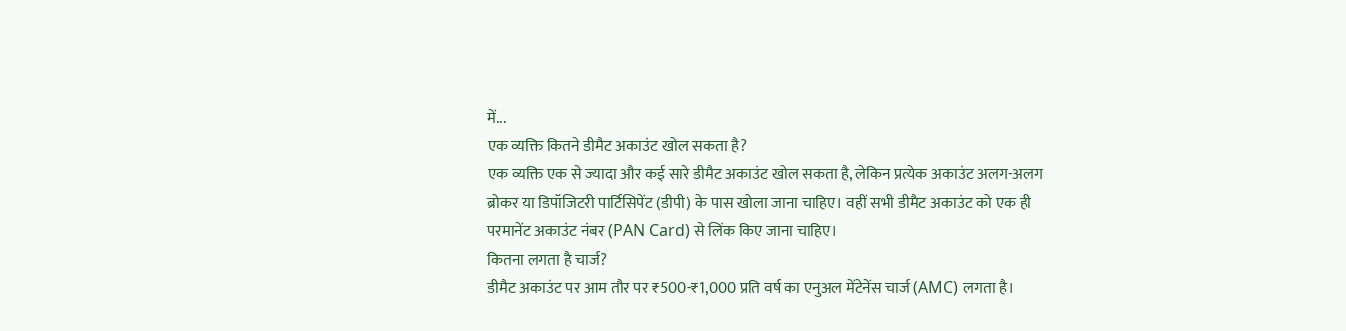में...
एक व्यक्ति कितने डीमैट अकाउंट खोल सकता है?
एक व्यक्ति एक से ज्यादा और कई सारे डीमैट अकाउंट खोल सकता है, लेकिन प्रत्येक अकाउंट अलग-अलग ब्रोकर या डिपॉजिटरी पार्टिसिपेंट (डीपी) के पास खोला जाना चाहिए। वहीं सभी डीमैट अकाउंट को एक ही परमानेंट अकाउंट नंबर (PAN Card) से लिंक किए जाना चाहिए।
कितना लगता है चार्ज?
डीमैट अकाउंट पर आम तौर पर ₹500-₹1,000 प्रति वर्ष का एनुअल मेंटेनेंस चार्ज (AMC) लगता है।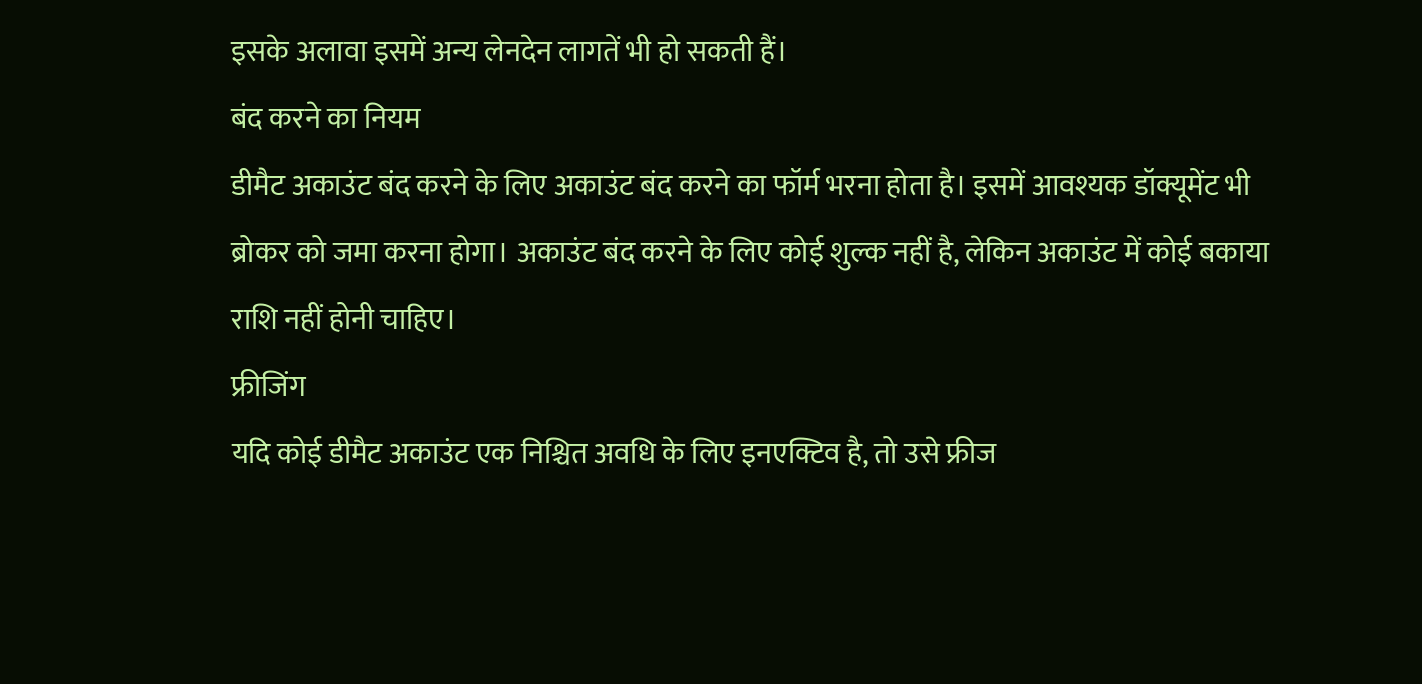इसके अलावा इसमें अन्य लेनदेन लागतें भी हो सकती हैं।
बंद करने का नियम
डीमैट अकाउंट बंद करने के लिए अकाउंट बंद करने का फॉर्म भरना होता है। इसमें आवश्यक डॉक्यूमेंट भी ब्रोकर को जमा करना होगा। अकाउंट बंद करने के लिए कोई शुल्क नहीं है, लेकिन अकाउंट में कोई बकाया राशि नहीं होनी चाहिए।
फ्रीजिंग
यदि कोई डीमैट अकाउंट एक निश्चित अवधि के लिए इनएक्टिव है, तो उसे फ्रीज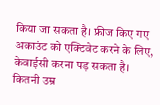किया जा सकता है। फ्रीज किए गए अकाउंट को एक्टिवेट करने के लिए, केवाईसी करना पड़ सकता है।
कितनी उम्र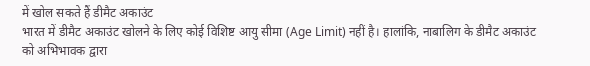में खोल सकते हैं डीमैट अकाउंट
भारत में डीमैट अकाउंट खोलने के लिए कोई विशिष्ट आयु सीमा (Age Limit) नहीं है। हालांकि, नाबालिग के डीमैट अकाउंट को अभिभावक द्वारा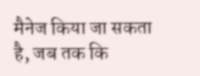मैनेज किया जा सकता है, जब तक कि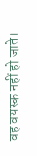वह वयस्क नहीं हो जाते।